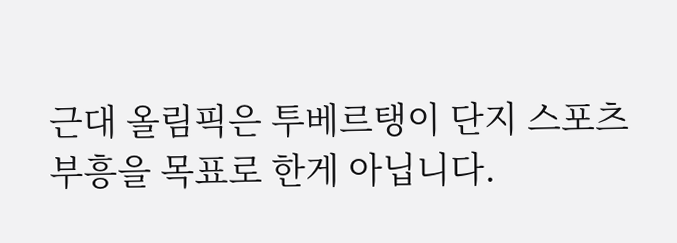근대 올림픽은 투베르탱이 단지 스포츠 부흥을 목표로 한게 아닙니다.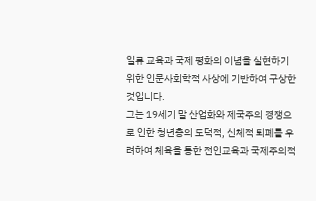일류 교육과 국제 평화의 이념을 실현하기 위한 인문사회학적 사상에 기반하여 구상한 것입니다.
그는 19세기 말 산업화와 제국주의 경쟁으로 인한 청년층의 도덕적, 신체적 퇴폐를 우려하여 체육을 통한 전인교육과 국제주의적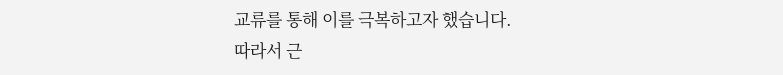교류를 통해 이를 극복하고자 했습니다.
따라서 근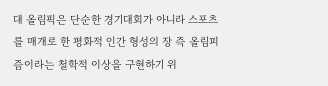대 올림픽은 단순한 경기대회가 아니라 스포츠를 매개로 한 평화적 인간 형성의 장 즉 올림피즘이라는 철학적 이상을 구현하기 위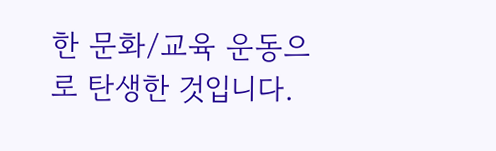한 문화/교육 운동으로 탄생한 것입니다.